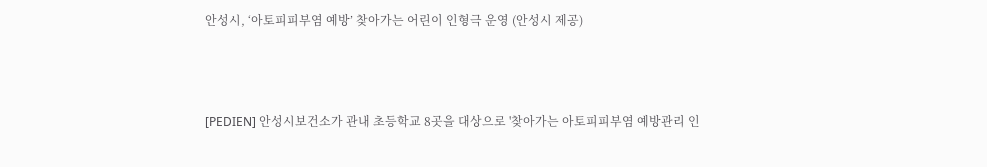안성시, ‘아토피피부염 예방’ 찾아가는 어린이 인형극 운영 (안성시 제공)



[PEDIEN] 안성시보건소가 관내 초등학교 8곳을 대상으로 '찾아가는 아토피피부염 예방관리 인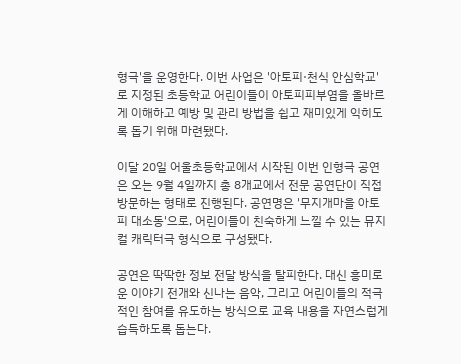형극'을 운영한다. 이번 사업은 '아토피·천식 안심학교'로 지정된 초등학교 어린이들이 아토피피부염을 올바르게 이해하고 예방 및 관리 방법을 쉽고 재미있게 익히도록 돕기 위해 마련됐다.

이달 20일 어울초등학교에서 시작된 이번 인형극 공연은 오는 9월 4일까지 총 8개교에서 전문 공연단이 직접 방문하는 형태로 진행된다. 공연명은 '무지개마을 아토피 대소동'으로, 어린이들이 친숙하게 느낄 수 있는 뮤지컬 캐릭터극 형식으로 구성됐다.

공연은 딱딱한 정보 전달 방식을 탈피한다. 대신 흥미로운 이야기 전개와 신나는 음악, 그리고 어린이들의 적극적인 참여를 유도하는 방식으로 교육 내용을 자연스럽게 습득하도록 돕는다.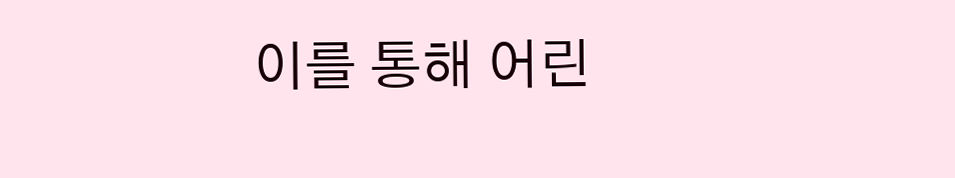이를 통해 어린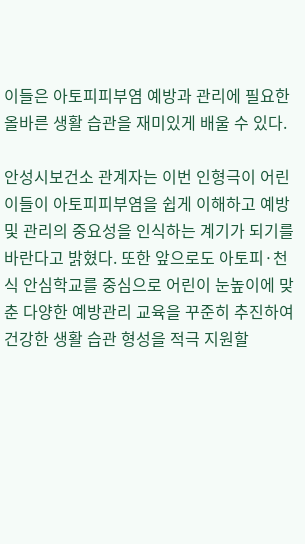이들은 아토피피부염 예방과 관리에 필요한 올바른 생활 습관을 재미있게 배울 수 있다.

안성시보건소 관계자는 이번 인형극이 어린이들이 아토피피부염을 쉽게 이해하고 예방 및 관리의 중요성을 인식하는 계기가 되기를 바란다고 밝혔다. 또한 앞으로도 아토피·천식 안심학교를 중심으로 어린이 눈높이에 맞춘 다양한 예방관리 교육을 꾸준히 추진하여 건강한 생활 습관 형성을 적극 지원할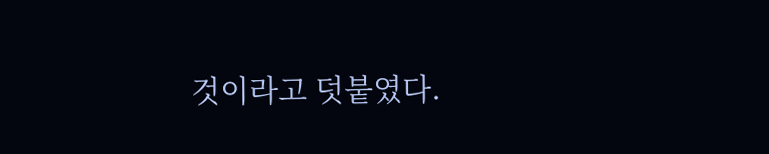것이라고 덧붙였다.